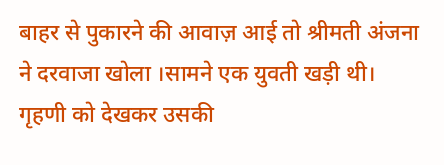बाहर से पुकारने की आवाज़ आई तो श्रीमती अंजना ने दरवाजा खोला ।सामने एक युवती खड़ी थी।
गृहणी को देखकर उसकी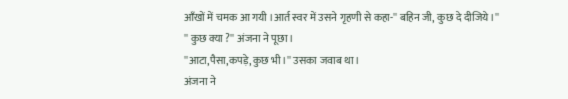आँखों में चमक आ गयी ।आर्त स्वर में उसने गृहणी से कहा-'' बहिन जी, कुछ दे दीजिये।''
'' कुछ क्या ?'' अंजना ने पूछा।
''आटा,पैसा,कपड़े,कुछ भी।'' उसका जवाब था।
अंजना ने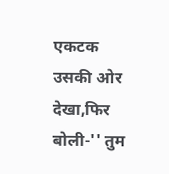एकटक उसकी ओर देखा,फिर बोली-'' तुम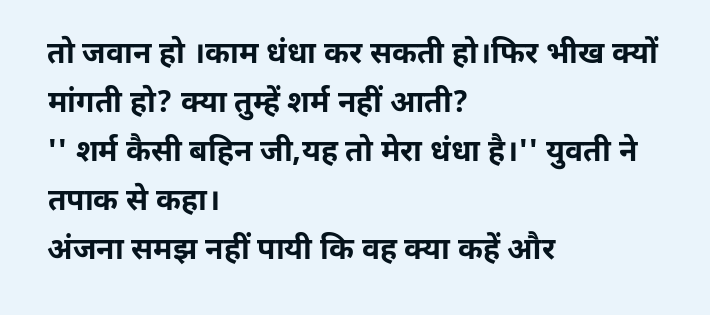तो जवान हो ।काम धंधा कर सकती हो।फिर भीख क्यों मांगती हो? क्या तुम्हें शर्म नहीं आती?
'' शर्म कैसी बहिन जी,यह तो मेरा धंधा है।'' युवती ने तपाक से कहा।
अंजना समझ नहीं पायी कि वह क्या कहें और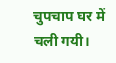चुपचाप घर में चली गयी।